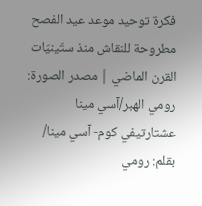فكرة توحيد موعد عيد الفصح مطروحة للنقاش منذ ستّينيّات القرن الماضي | مصدر الصورة: رومي الهبر/آسي مينا
عشتارتيفي كوم- آسي مينا/
بقلم: رومي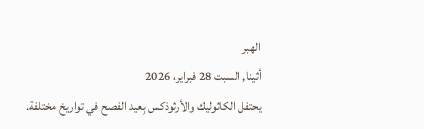الهبر
أثينا, السبت 28 فبراير، 2026
يحتفل الكاثوليك والأرثوذكس بِعيد الفصح في تواريخ مختلفة.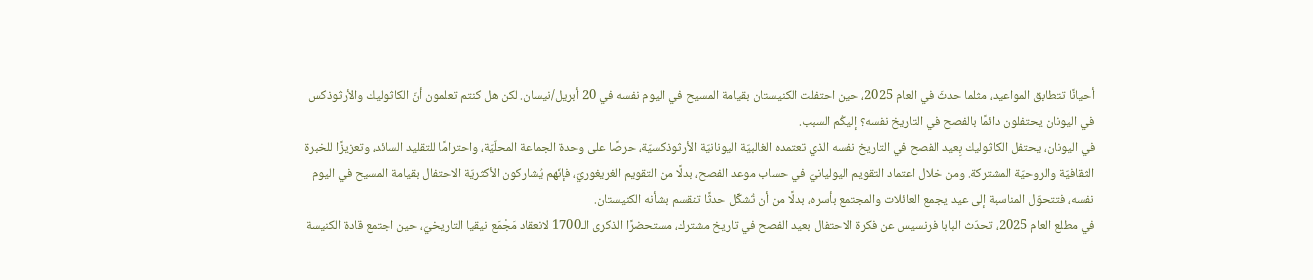أحيانًا تتطابق المواعيد، مثلما حدثَ في العام 2025، حين احتفلت الكنيستان بقيامة المسيح في اليوم نفسه في 20 أبريل/نيسان. لكن هل كنتم تعلمون أنّ الكاثوليك والأرثوذكس في اليونان يحتفلون دائمًا بالفصح في التاريخ نفسه؟ إليكُم السبب.
في اليونان، يحتفل الكاثوليك بِعيد الفصح في التاريخ نفسه الذي تعتمده الغالبيّة اليونانيّة الأرثوذكسيّة، حرصًا على وحدة الجماعة المحلّيّة، واحترامًا للتقليد السائد، وتعزيزًا للخبرة الثقافيّة والروحيّة المشتركة. ومن خلال اعتماد التقويم اليوليانيّ في حساب موعد الفصح، بدلًا من التقويم الغريغوريّ، فإنّهم يُشاركون الأكثريّة الاحتفال بقيامة المسيح في اليوم نفسه، فتتحوّل المناسبة إلى عيد يجمع العائلات والمجتمع بأسره، بدلًا من أن تُشكِّل حدثًا تنقسم بشأنه الكنيستان.
في مطلع العام 2025، تحدّث البابا فرنسيس عن فكرة الاحتفال بعيد الفصح في تاريخ مشترك، مستحضرًا الذكرى الـ1700 لانعقاد مَجْمَع نيقيا التاريخيّ، حين اجتمع قادة الكنيسة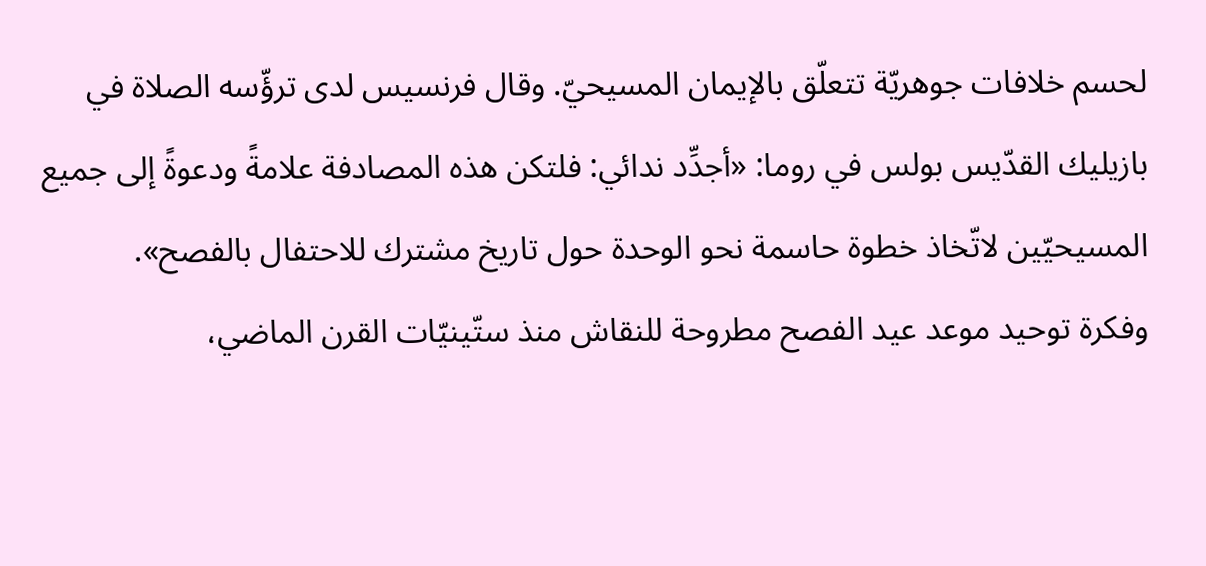لحسم خلافات جوهريّة تتعلّق بالإيمان المسيحيّ. وقال فرنسيس لدى ترؤّسه الصلاة في بازيليك القدّيس بولس في روما: «أجدِّد ندائي: فلتكن هذه المصادفة علامةً ودعوةً إلى جميع المسيحيّين لاتّخاذ خطوة حاسمة نحو الوحدة حول تاريخ مشترك للاحتفال بالفصح».
وفكرة توحيد موعد عيد الفصح مطروحة للنقاش منذ ستّينيّات القرن الماضي،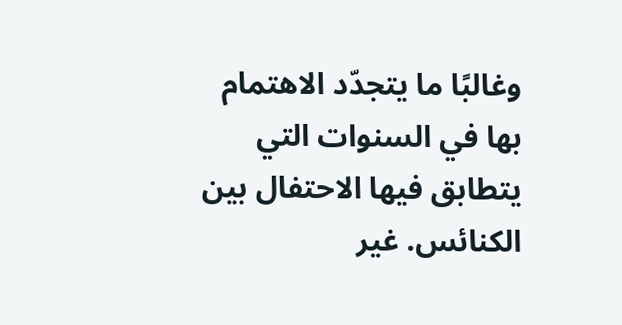وغالبًا ما يتجدّد الاهتمام بها في السنوات التي يتطابق فيها الاحتفال بين الكنائس. غير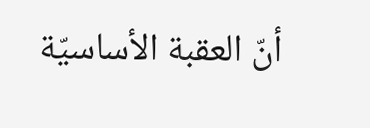أنّ العقبة الأساسيّة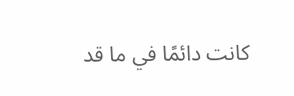كانت دائمًا في ما قد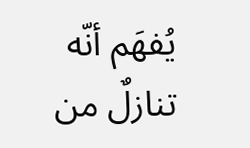يُفهَم أنّه تنازلٌ من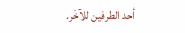أحد الطرفين للآخَر.